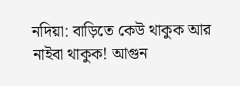নদিয়া: বাড়িতে কেউ থাকুক আর নাইবা থাকুক! আগুন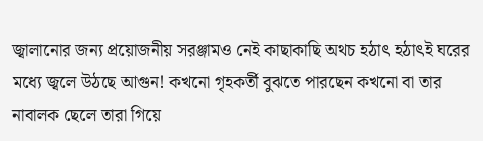জ্বালানোর জন্য প্রয়োজনীয় সরঞ্জামও নেই কাছাকাছি অথচ হঠাৎ হঠাৎই ঘরের মধ্যে জ্বলে উঠছে আগুন! কখনো গৃহকর্তী বুঝতে পারছেন কখনো বা তার নাবালক ছেলে তারা গিয়ে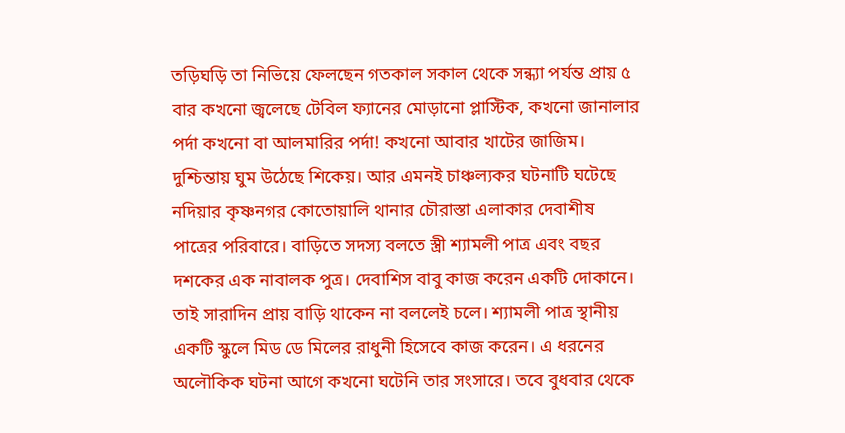তড়িঘড়ি তা নিভিয়ে ফেলছেন গতকাল সকাল থেকে সন্ধ্যা পর্যন্ত প্রায় ৫ বার কখনো জ্বলেছে টেবিল ফ্যানের মোড়ানো প্লাস্টিক, কখনো জানালার পর্দা কখনো বা আলমারির পর্দা! কখনো আবার খাটের জাজিম। দুশ্চিন্তায় ঘুম উঠেছে শিকেয়। আর এমনই চাঞ্চল্যকর ঘটনাটি ঘটেছে নদিয়ার কৃষ্ণনগর কোতোয়ালি থানার চৌরাস্তা এলাকার দেবাশীষ পাত্রের পরিবারে। বাড়িতে সদস্য বলতে স্ত্রী শ্যামলী পাত্র এবং বছর দশকের এক নাবালক পুত্র। দেবাশিস বাবু কাজ করেন একটি দোকানে। তাই সারাদিন প্রায় বাড়ি থাকেন না বললেই চলে। শ্যামলী পাত্র স্থানীয় একটি স্কুলে মিড ডে মিলের রাধুনী হিসেবে কাজ করেন। এ ধরনের অলৌকিক ঘটনা আগে কখনো ঘটেনি তার সংসারে। তবে বুধবার থেকে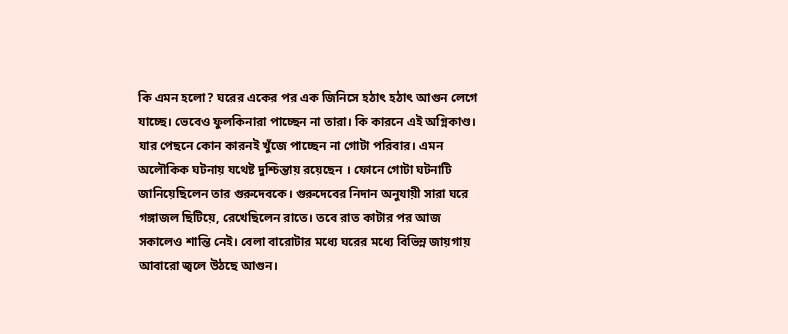কি এমন হলো? ঘরের একের পর এক জিনিসে হঠাৎ হঠাৎ আগুন লেগে যাচ্ছে। ভেবেও ফুলকিনারা পাচ্ছেন না তারা। কি কারনে এই অগ্নিকাণ্ড। যার পেছনে কোন কারনই খুঁজে পাচ্ছেন না গোটা পরিবার। এমন অলৌকিক ঘটনায় যথেষ্ট দুশ্চিন্তায় রয়েছেন । ফোনে গোটা ঘটনাটি জানিয়েছিলেন তার গুরুদেবকে। গুরুদেবের নিদান অনুযায়ী সারা ঘরে গঙ্গাজল ছিটিয়ে, রেখেছিলেন রাতে। তবে রাত কাটার পর আজ সকালেও শান্তি নেই। বেলা বারোটার মধ্যে ঘরের মধ্যে বিভিন্ন জায়গায় আবারো জ্বলে উঠছে আগুন।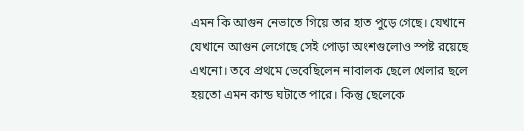এমন কি আগুন নেভাতে গিয়ে তার হাত পুড়ে গেছে। যেখানে যেখানে আগুন লেগেছে সেই পোড়া অংশগুলোও স্পষ্ট রয়েছে এখনো। তবে প্রথমে ভেবেছিলেন নাবালক ছেলে খেলার ছলে হয়তো এমন কান্ড ঘটাতে পারে। কিন্তু ছেলেকে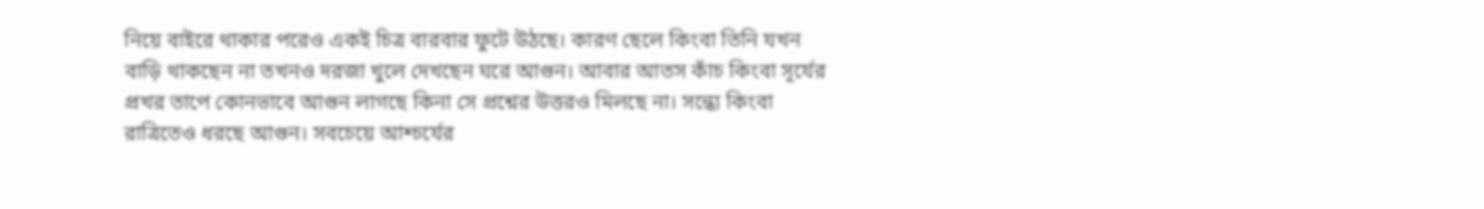নিয়ে বাইরে থাকার পরেও একই চিত্র বারবার ফুটে উঠছে। কারণ ছেলে কিংবা তিনি যখন বাড়ি থাকছেন না তখনও দরজা খুলে দেখছেন ঘরে আগুন। আবার আতস কাঁচ কিংবা সূর্যের প্রখর তাপে কোনভাবে আগুন লাগছে কিনা সে প্রশ্নের উত্তরও মিলছে না। সন্ধ্যে কিংবা রাত্রিতেও ধরছে আগুন। সবচেয়ে আশ্চর্যের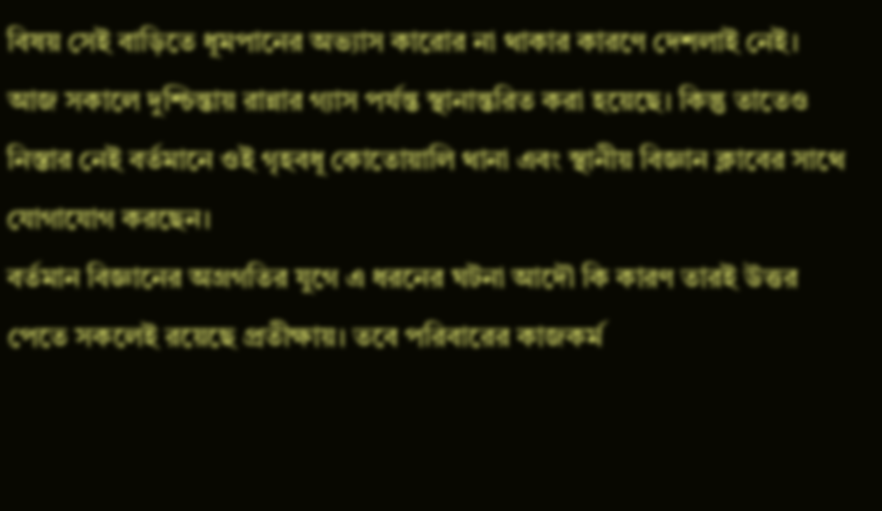বিষয় সেই বাড়িতে ধূমপানের অভ্যাস কারোর না থাকার কারণে দেশলাই নেই। আজ সকালে দুশ্চিন্তায় রান্নার গ্যাস পর্যন্ত স্থানান্তরিত করা হয়েছে। কিন্তু তাতেও নিস্তার নেই বর্তমানে ওই গৃহবধূ কোতোয়ালি থানা এবং স্থানীয় বিজ্ঞান ক্লাবের সাথে যোগাযোগ করছেন।
বর্তমান বিজ্ঞানের অগ্রগতির যুগে এ ধরনের ঘটনা আদৌ কি কারণ তারই উত্তর পেতে সকলেই রয়েছে প্রতীক্ষায়। তবে পরিবারের কাজকর্ম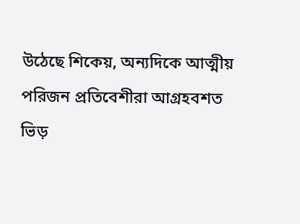উঠেছে শিকেয়, অন্যদিকে আত্মীয় পরিজন প্রতিবেশীরা আগ্রহবশত ভিড়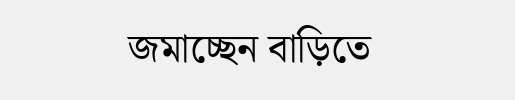জমাচ্ছেন বাড়িতে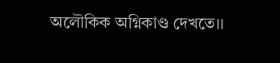অলৌকিক অগ্নিকাণ্ড দেখতে।।